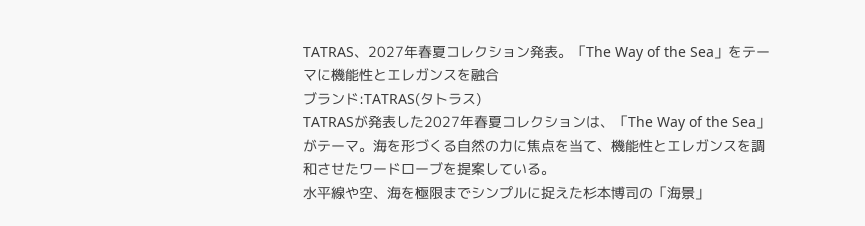TATRAS、2027年春夏コレクション発表。「The Way of the Sea」をテーマに機能性とエレガンスを融合
ブランド:TATRAS(タトラス)
TATRASが発表した2027年春夏コレクションは、「The Way of the Sea」がテーマ。海を形づくる自然の力に焦点を当て、機能性とエレガンスを調和させたワードローブを提案している。
水平線や空、海を極限までシンプルに捉えた杉本博司の「海景」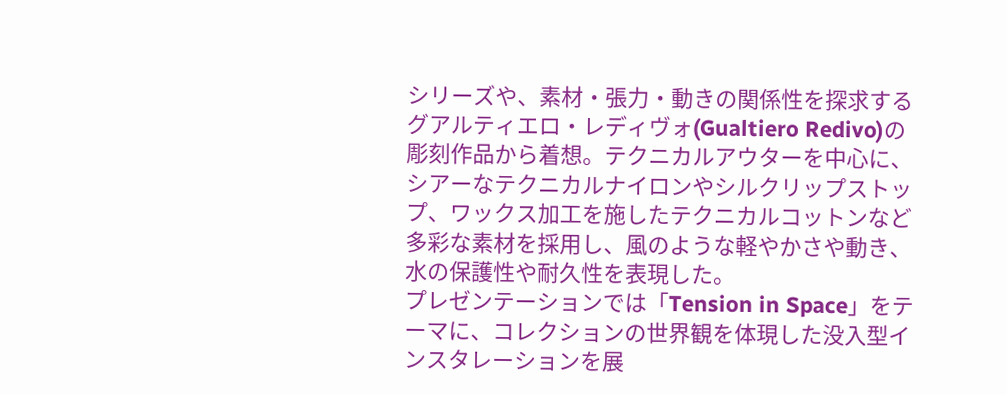シリーズや、素材・張力・動きの関係性を探求するグアルティエロ・レディヴォ(Gualtiero Redivo)の彫刻作品から着想。テクニカルアウターを中心に、シアーなテクニカルナイロンやシルクリップストップ、ワックス加工を施したテクニカルコットンなど多彩な素材を採用し、風のような軽やかさや動き、水の保護性や耐久性を表現した。
プレゼンテーションでは「Tension in Space」をテーマに、コレクションの世界観を体現した没入型インスタレーションを展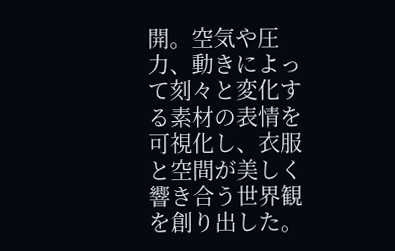開。空気や圧力、動きによって刻々と変化する素材の表情を可視化し、衣服と空間が美しく響き合う世界観を創り出した。